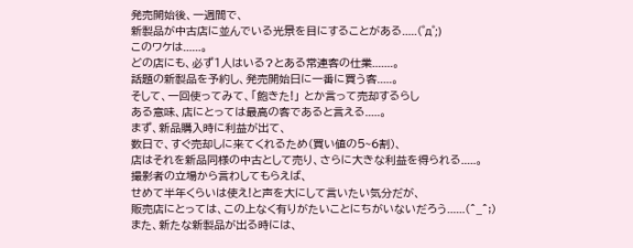発売開始後、一週間で、
新製品が中古店に並んでいる光景を目にすることがある.....(゜д゜;)
このワケは......。
どの店にも、必ず1人はいる?とある常連客の仕業.......。
話題の新製品を予約し、発売開始日に一番に買う客.....。
そして、一回使ってみて、「飽きた!」 とか言って売却するらし
ある意味、店にとっては最高の客であると言える.....。
まず、新品購入時に利益が出て、
数日で、すぐ売却しに来てくれるため(買い値の5~6割)、
店はそれを新品同様の中古として売り、さらに大きな利益を得られる.....。
撮影者の立場から言わしてもらえば、
せめて半年くらいは使え!と声を大にして言いたい気分だが、
販売店にとっては、この上なく有りがたいことにちがいないだろう......(^_^;)
また、新たな新製品が出る時には、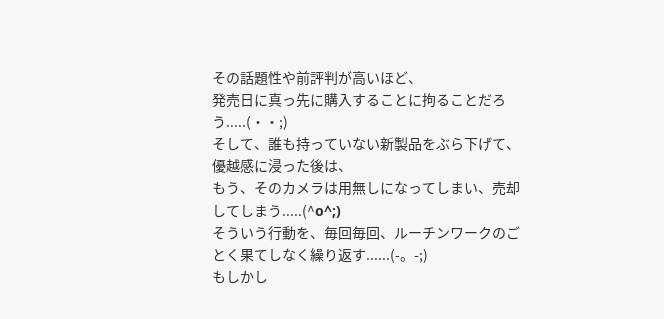その話題性や前評判が高いほど、
発売日に真っ先に購入することに拘ることだろう.....(・・;)
そして、誰も持っていない新製品をぶら下げて、優越感に浸った後は、
もう、そのカメラは用無しになってしまい、売却してしまう.....(^o^;)
そういう行動を、毎回毎回、ルーチンワークのごとく果てしなく繰り返す......(-。-;)
もしかし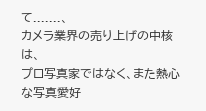て.......、
カメラ業界の売り上げの中核は、
プロ写真家ではなく、また熱心な写真愛好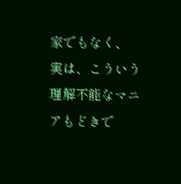家でもなく、
実は、こういう理解不能なマニアもどきで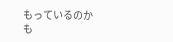もっているのかも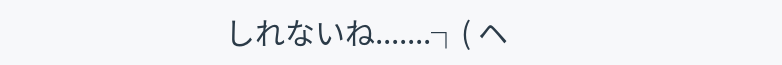しれないね.......┐( ヘ